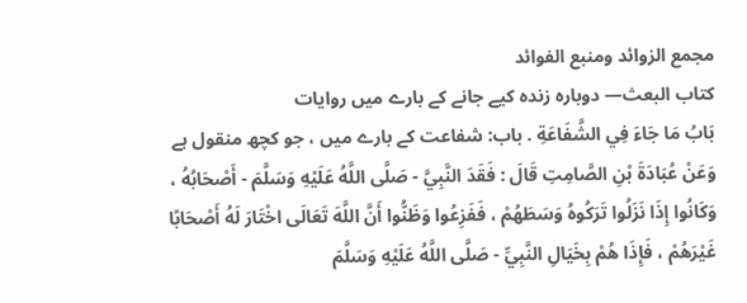مجمع الزوائد ومنبع الفوائد
كتاب البعث— دوبارہ زندہ کیے جانے کے بارے میں روایات
بَابُ مَا جَاءَ فِي الشَّفَاعَةِ . باب: شفاعت کے بارے میں ، جو کچھ منقول ہے
وَعَنْ عُبَادَةَ بْنِ الصَّامِتِ قَالَ : فَقَدَ النَّبِيَّ - صَلَّى اللَّهُ عَلَيْهِ وَسَلَّمَ - أَصْحَابُهُ ، وَكَانُوا إِذَا نَزَلُوا تَرَكُوهُ وَسَطَهُمْ ، فَفَزِعُوا وَظَنُّوا أَنَّ اللَّهَ تَعَالَى اخْتَارَ لَهُ أَصْحَابًا غَيْرَهُمْ ، فَإِذَا هُمْ بِخَيَالِ النَّبِيِّ - صَلَّى اللَّهُ عَلَيْهِ وَسَلَّمَ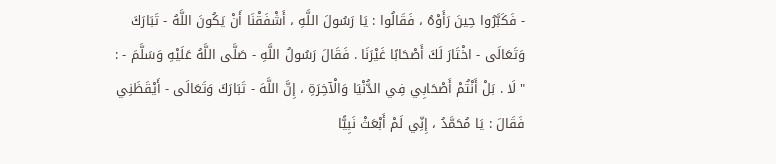- فَكَبَّرُوا حِينَ رَأَوْهُ ، فَقَالُوا : يَا رَسُولَ اللَّهِ ، أَشْفَقْنَا أَنْ يَكُونَ اللَّهُ - تَبَارَكَ وَتَعَالَى - اخْتَارَ لَكَ أَصْحَابًا غَيْرَنَا . فَقَالَ رَسُولُ اللَّهِ - صَلَّى اللَّهُ عَلَيْهِ وَسَلَّمَ - : " لَا . بَلْ أَنْتُمْ أَصْحَابِي فِي الدُّنْيَا وَالْآخِرَةِ ، إِنَّ اللَّهَ - تَبَارَكَ وَتَعَالَى - أَيْقَظَنِي فَقَالَ : يَا مُحَمَّدُ ، إِنِّي لَمْ أَبْعَثْ نَبِيًّا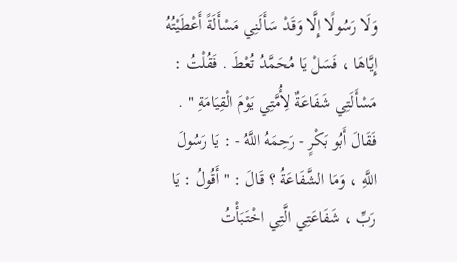وَلَا رَسُولًا إِلَّا وَقَدْ سَأَلَنِي مَسْأَلَةً أَعْطَيْتُهُ إِيَّاهَا ، فَسَلْ يَا مُحَمَّدُ تُعْطَ . فَقُلْتُ : مَسْأَلَتِي شَفَاعَةٌ لِأُمَّتِي يَوْمَ الْقِيَامَةِ " . فَقَالَ أَبُو بَكْرٍ - رَحِمَهُ اللَّهُ - : يَا رَسُولَ اللَّهِ ، وَمَا الشَّفَاعَةُ ؟ قَالَ : " أَقُولُ : يَا رَبِّ ، شَفَاعَتِي الَّتِي اخْتَبَأْتُ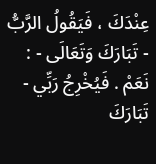عِنْدَكَ ، فَيَقُولُ الرَّبُّ - تَبَارَكَ وَتَعَالَى - : نَعَمْ . فَيُخْرِجُ رَبِّي - تَبَارَكَ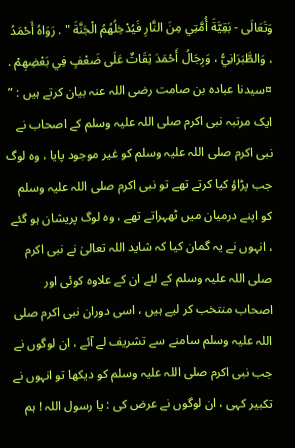وَتَعَالَى - بَقِيَّةَ أُمَّتِي مِنَ النَّارِ فَيُدْخِلُهُمُ الْجَنَّةَ " . رَوَاهُ أَحْمَدُ ، وَالطَّبَرَانِيُّ ، وَرِجَالُ أَحْمَدَ ثِقَاتٌ عَلَى ضَعْفٍ فِي بَعْضِهِمْ . ¤سیدنا عبادہ بن صامت رضی اللہ عنہ بیان کرتے ہیں : ” ایک مرتبہ نبی اکرم صلی اللہ علیہ وسلم کے اصحاب نے نبی اکرم صلی اللہ علیہ وسلم کو غیر موجود پایا ، وہ لوگ جب پڑاؤ کیا کرتے تھے تو نبی اکرم صلی اللہ علیہ وسلم کو اپنے درمیان میں ٹھہراتے تھے ، وہ لوگ پریشان ہو گئے ، انہوں نے یہ گمان کیا کہ شاید اللہ تعالیٰ نے نبی اکرم صلی اللہ علیہ وسلم کے لئے ان کے علاوہ کوئی اور اصحاب منتخب کر لیے ہیں ، اسی دوران نبی اکرم صلی اللہ علیہ وسلم سامنے سے تشریف لے آئے ، ان لوگوں نے جب نبی اکرم صلی اللہ علیہ وسلم کو دیکھا تو انہوں نے تکبیر کہی ، ان لوگوں نے عرض کی : یا رسول اللہ ! ہم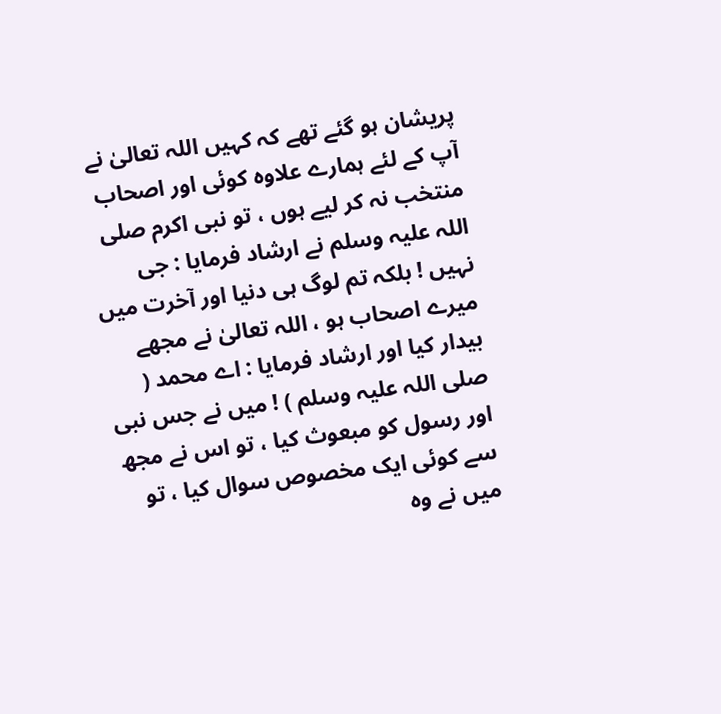پریشان ہو گئے تھے کہ کہیں اللہ تعالیٰ نے آپ کے لئے ہمارے علاوہ کوئی اور اصحاب منتخب نہ کر لیے ہوں ، تو نبی اکرم صلی اللہ علیہ وسلم نے ارشاد فرمایا : جی نہیں ! بلکہ تم لوگ ہی دنیا اور آخرت میں میرے اصحاب ہو ، اللہ تعالیٰ نے مجھے بیدار کیا اور ارشاد فرمایا : اے محمد ( صلی اللہ علیہ وسلم ) ! میں نے جس نبی اور رسول کو مبعوث کیا ، تو اس نے مجھ سے کوئی ایک مخصوص سوال کیا ، تو میں نے وہ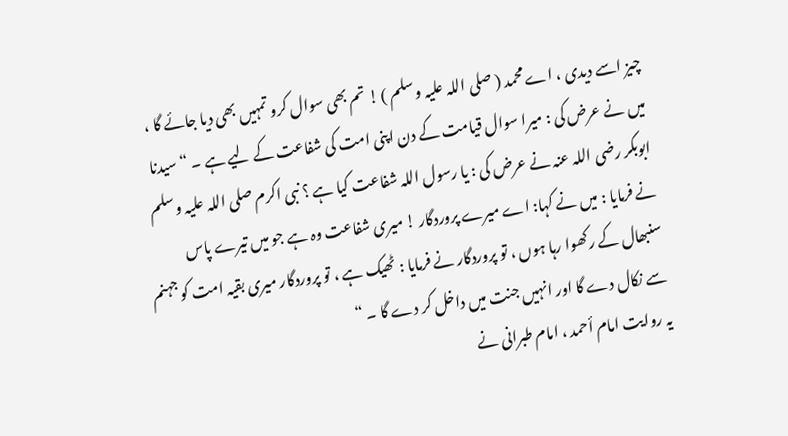چیز اسے دیدی ، اے محمد ( صلی اللہ علیہ وسلم ) ! تم بھی سوال کرو تمہیں بھی دیا جائے گا ، میں نے عرض کی : میرا سوال قیامت کے دن اپنی امت کی شفاعت کے لیے ہے ۔ “ سیدنا ابوبکر رضی اللہ عنہ نے عرض کی : یا رسول اللہ شفاعت کیا ہے ؟ نبی اکرم صلی اللہ علیہ وسلم نے فرمایا : میں نے کہا: اے میرے پروردگار ! میری شفاعت وہ ہے جو میں تیرے پاس سنبھال کے رکھوا رہا ہوں ، تو پروردگار نے فرمایا : ٹھیک ہے ، تو پروردگار میری بقیہ امت کو جہنم سے نکال دے گا اور انہیں جنت میں داخل کر دے گا ۔ “
یہ روایت امام أحمد ، امام طبرانی نے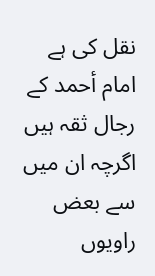نقل کی ہے امام أحمد کے رجال ثقہ ہیں اگرچہ ان میں سے بعض راویوں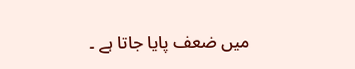میں ضعف پایا جاتا ہے ۔